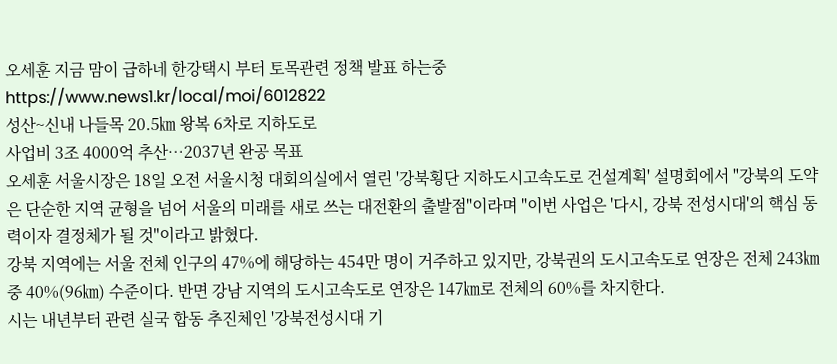오세훈 지금 맘이 급하네 한강택시 부터 토목관련 정책 발표 하는중
https://www.news1.kr/local/moi/6012822
성산~신내 나들목 20.5㎞ 왕복 6차로 지하도로
사업비 3조 4000억 추산…2037년 완공 목표
오세훈 서울시장은 18일 오전 서울시청 대회의실에서 열린 '강북횡단 지하도시고속도로 건설계획' 설명회에서 "강북의 도약은 단순한 지역 균형을 넘어 서울의 미래를 새로 쓰는 대전환의 출발점"이라며 "이번 사업은 '다시, 강북 전성시대'의 핵심 동력이자 결정체가 될 것"이라고 밝혔다.
강북 지역에는 서울 전체 인구의 47%에 해당하는 454만 명이 거주하고 있지만, 강북권의 도시고속도로 연장은 전체 243㎞ 중 40%(96㎞) 수준이다. 반면 강남 지역의 도시고속도로 연장은 147㎞로 전체의 60%를 차지한다.
시는 내년부터 관련 실국 합동 추진체인 '강북전성시대 기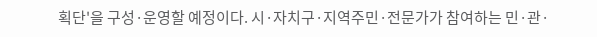획단'을 구성·운영할 예정이다. 시·자치구·지역주민·전문가가 참여하는 민·관·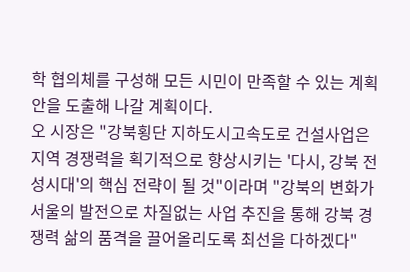학 협의체를 구성해 모든 시민이 만족할 수 있는 계획안을 도출해 나갈 계획이다.
오 시장은 "강북횡단 지하도시고속도로 건설사업은 지역 경쟁력을 획기적으로 향상시키는 '다시, 강북 전성시대'의 핵심 전략이 될 것"이라며 "강북의 변화가 서울의 발전으로 차질없는 사업 추진을 통해 강북 경쟁력 삶의 품격을 끌어올리도록 최선을 다하겠다"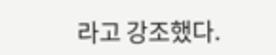라고 강조했다.